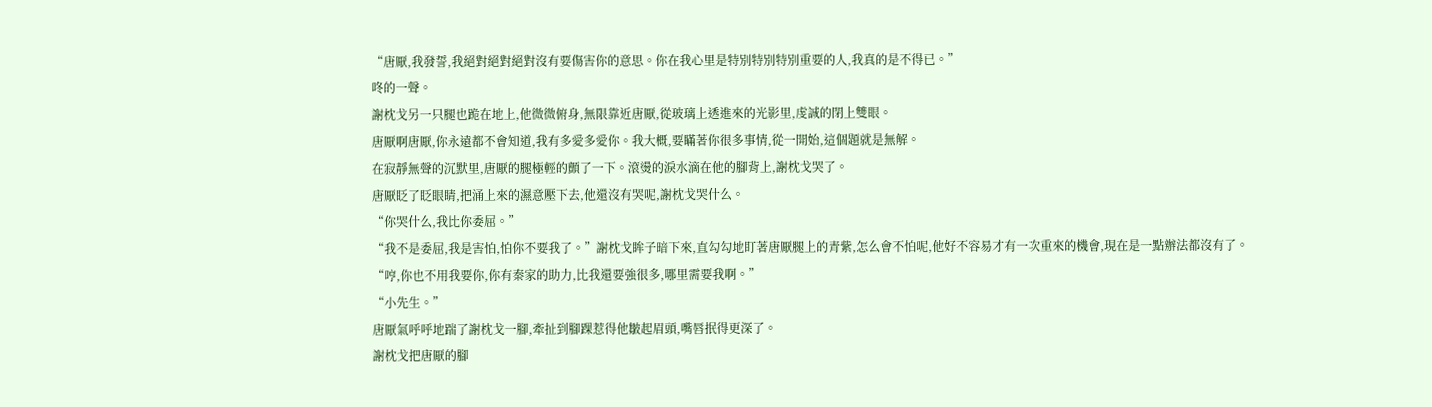“唐厭,我發誓,我絕對絕對絕對沒有要傷害你的意思。你在我心里是特別特別特別重要的人,我真的是不得已。”
咚的一聲。
謝枕戈另一只腿也跪在地上,他微微俯身,無限靠近唐厭,從玻璃上透進來的光影里,虔誠的閉上雙眼。
唐厭啊唐厭,你永遠都不會知道,我有多愛多愛你。我大概,要瞞著你很多事情,從一開始,這個題就是無解。
在寂靜無聲的沉默里,唐厭的腿極輕的顫了一下。滾燙的淚水滴在他的腳背上,謝枕戈哭了。
唐厭眨了眨眼睛,把涌上來的濕意壓下去,他還沒有哭呢,謝枕戈哭什么。
“你哭什么,我比你委屈。”
“我不是委屈,我是害怕,怕你不要我了。”謝枕戈眸子暗下來,直勾勾地盯著唐厭腿上的青紫,怎么會不怕呢,他好不容易才有一次重來的機會,現在是一點辦法都沒有了。
“哼,你也不用我要你,你有秦家的助力,比我還要強很多,哪里需要我啊。”
“小先生。”
唐厭氣呼呼地踹了謝枕戈一腳,牽扯到腳踝惹得他皺起眉頭,嘴唇抿得更深了。
謝枕戈把唐厭的腳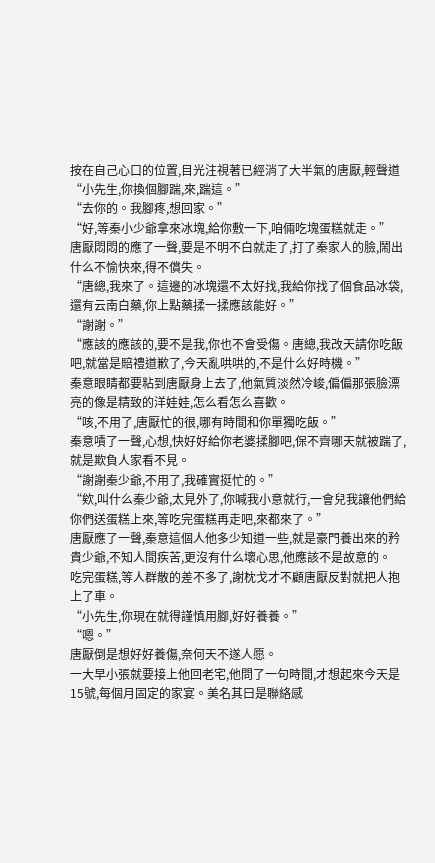按在自己心口的位置,目光注視著已經消了大半氣的唐厭,輕聲道“小先生,你換個腳踹,來,踹這。”
“去你的。我腳疼,想回家。”
“好,等秦小少爺拿來冰塊,給你敷一下,咱倆吃塊蛋糕就走。”
唐厭悶悶的應了一聲,要是不明不白就走了,打了秦家人的臉,鬧出什么不愉快來,得不償失。
“唐總,我來了。這邊的冰塊還不太好找,我給你找了個食品冰袋,還有云南白藥,你上點藥揉一揉應該能好。”
“謝謝。”
“應該的應該的,要不是我,你也不會受傷。唐總,我改天請你吃飯吧,就當是賠禮道歉了,今天亂哄哄的,不是什么好時機。”
秦意眼睛都要粘到唐厭身上去了,他氣質淡然冷峻,偏偏那張臉漂亮的像是精致的洋娃娃,怎么看怎么喜歡。
“咳,不用了,唐厭忙的很,哪有時間和你單獨吃飯。”
秦意嘖了一聲,心想,快好好給你老婆揉腳吧,保不齊哪天就被踹了,就是欺負人家看不見。
“謝謝秦少爺,不用了,我確實挺忙的。”
“欸,叫什么秦少爺,太見外了,你喊我小意就行,一會兒我讓他們給你們送蛋糕上來,等吃完蛋糕再走吧,來都來了。”
唐厭應了一聲,秦意這個人他多少知道一些,就是豪門養出來的矜貴少爺,不知人間疾苦,更沒有什么壞心思,他應該不是故意的。
吃完蛋糕,等人群散的差不多了,謝枕戈才不顧唐厭反對就把人抱上了車。
“小先生,你現在就得謹慎用腳,好好養養。”
“嗯。”
唐厭倒是想好好養傷,奈何天不遂人愿。
一大早小張就要接上他回老宅,他問了一句時間,才想起來今天是15號,每個月固定的家宴。美名其曰是聯絡感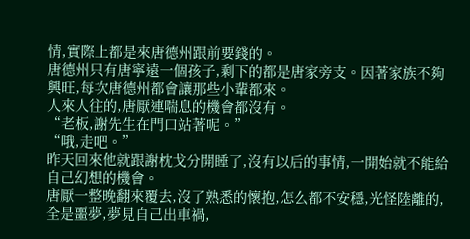情,實際上都是來唐德州跟前要錢的。
唐德州只有唐寧遠一個孩子,剩下的都是唐家旁支。因著家族不夠興旺,每次唐德州都會讓那些小輩都來。
人來人往的,唐厭連喘息的機會都沒有。
“老板,謝先生在門口站著呢。”
“哦,走吧。”
昨天回來他就跟謝枕戈分開睡了,沒有以后的事情,一開始就不能給自己幻想的機會。
唐厭一整晚翻來覆去,沒了熟悉的懷抱,怎么都不安穩,光怪陸離的,全是噩夢,夢見自己出車禍,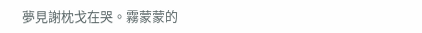夢見謝枕戈在哭。霧蒙蒙的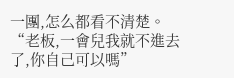一團,怎么都看不清楚。
“老板,一會兒我就不進去了,你自己可以嗎”